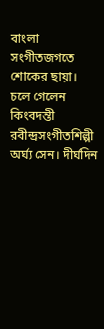বাংলা সংগীতজগতে শোকের ছায়া। চলে গেলেন কিংবদন্তী রবীন্দ্রসংগীতশিল্পী অর্ঘ্য সেন। দীর্ঘদিন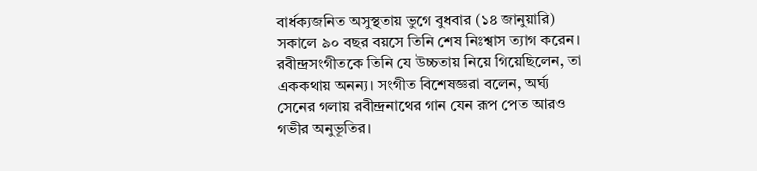বার্ধক্যজনিত অসুস্থতায় ভুগে বুধবার (১৪ জানুয়ারি) সকালে ৯০ বছর বয়সে তিনি শেষ নিঃশ্বাস ত্যাগ করেন।
রবীন্দ্রসংগীতকে তিনি যে উচ্চতায় নিয়ে গিয়েছিলেন, তা এককথায় অনন্য। সংগীত বিশেষজ্ঞরা বলেন, অর্ঘ্য সেনের গলায় রবীন্দ্রনাথের গান যেন রূপ পেত আরও গভীর অনুভূতির।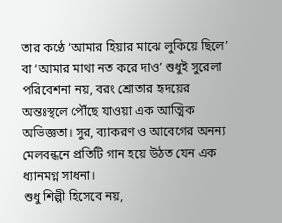তার কণ্ঠে ‘আমার হিয়ার মাঝে লুকিয়ে ছিলে’ বা ‘আমার মাথা নত করে দাও’ শুধুই সুরেলা পরিবেশনা নয়, বরং শ্রোতার হৃদয়ের অন্তঃস্থলে পৌঁছে যাওয়া এক আত্মিক অভিজ্ঞতা। সুর, ব্যাকরণ ও আবেগের অনন্য মেলবন্ধনে প্রতিটি গান হয়ে উঠত যেন এক ধ্যানমগ্ন সাধনা।
শুধু শিল্পী হিসেবে নয়,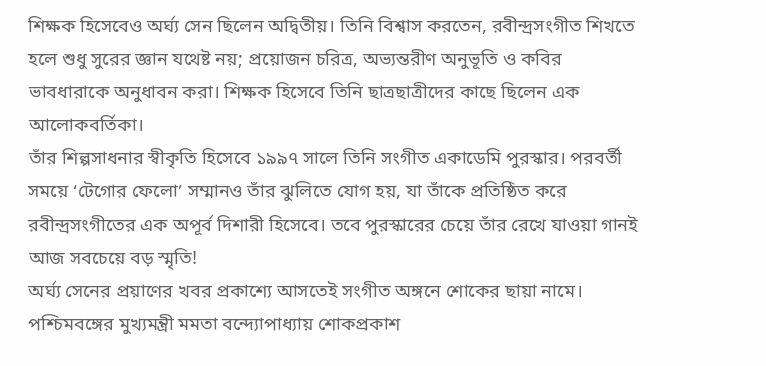শিক্ষক হিসেবেও অর্ঘ্য সেন ছিলেন অদ্বিতীয়। তিনি বিশ্বাস করতেন, রবীন্দ্রসংগীত শিখতে হলে শুধু সুরের জ্ঞান যথেষ্ট নয়; প্রয়োজন চরিত্র, অভ্যন্তরীণ অনুভূতি ও কবির ভাবধারাকে অনুধাবন করা। শিক্ষক হিসেবে তিনি ছাত্রছাত্রীদের কাছে ছিলেন এক আলোকবর্তিকা।
তাঁর শিল্পসাধনার স্বীকৃতি হিসেবে ১৯৯৭ সালে তিনি সংগীত একাডেমি পুরস্কার। পরবর্তী সময়ে ‘টেগোর ফেলো’ সম্মানও তাঁর ঝুলিতে যোগ হয়, যা তাঁকে প্রতিষ্ঠিত করে রবীন্দ্রসংগীতের এক অপূর্ব দিশারী হিসেবে। তবে পুরস্কারের চেয়ে তাঁর রেখে যাওয়া গানই আজ সবচেয়ে বড় স্মৃতি!
অর্ঘ্য সেনের প্রয়াণের খবর প্রকাশ্যে আসতেই সংগীত অঙ্গনে শোকের ছায়া নামে। পশ্চিমবঙ্গের মুখ্যমন্ত্রী মমতা বন্দ্যোপাধ্যায় শোকপ্রকাশ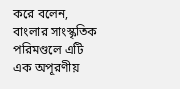করে বলেন, বাংলার সাংস্কৃতিক পরিমণ্ডলে এটি এক অপূরণীয়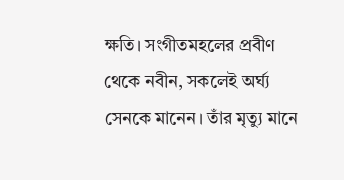ক্ষতি। সংগীতমহলের প্রবীণ থেকে নবীন, সকলেই অর্ঘ্য সেনকে মানেন। তাঁর মৃত্যু মানে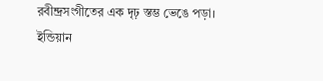রবীন্দ্রসংগীতের এক দৃঢ় স্তম্ভ ভেঙে পড়া। ইন্ডিয়ান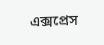এক্সপ্রেস